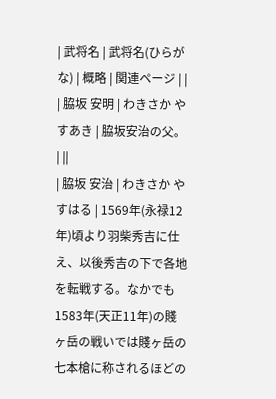| 武将名 | 武将名(ひらがな) | 概略 | 関連ページ | |
| 脇坂 安明 | わきさか やすあき | 脇坂安治の父。 | ||
| 脇坂 安治 | わきさか やすはる | 1569年(永禄12年)頃より羽柴秀吉に仕え、以後秀吉の下で各地を転戦する。なかでも1583年(天正11年)の賤ヶ岳の戦いでは賤ヶ岳の七本槍に称されるほどの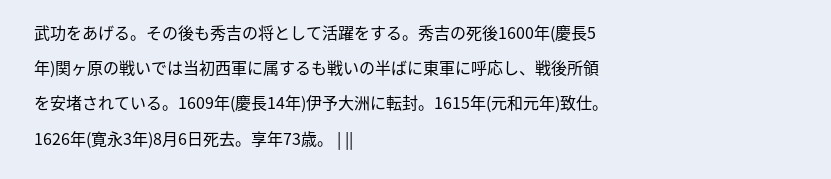武功をあげる。その後も秀吉の将として活躍をする。秀吉の死後1600年(慶長5年)関ヶ原の戦いでは当初西軍に属するも戦いの半ばに東軍に呼応し、戦後所領を安堵されている。1609年(慶長14年)伊予大洲に転封。1615年(元和元年)致仕。1626年(寛永3年)8月6日死去。享年73歳。 | ||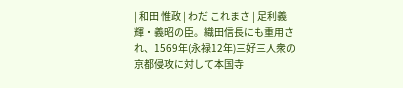| 和田 惟政 | わだ これまさ | 足利義輝・義昭の臣。織田信長にも重用され、1569年(永禄12年)三好三人衆の京都侵攻に対して本国寺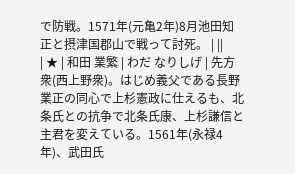で防戦。1571年(元亀2年)8月池田知正と摂津国郡山で戦って討死。 | ||
| ★ | 和田 業繁 | わだ なりしげ | 先方衆(西上野衆)。はじめ義父である長野業正の同心で上杉憲政に仕えるも、北条氏との抗争で北条氏康、上杉謙信と主君を変えている。1561年(永禄4年)、武田氏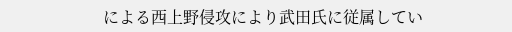による西上野侵攻により武田氏に従属してい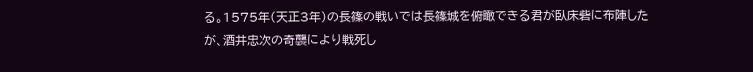る。1575年(天正3年)の長篠の戦いでは長篠城を俯瞰できる君が臥床砦に布陣したが、酒井忠次の奇襲により戦死し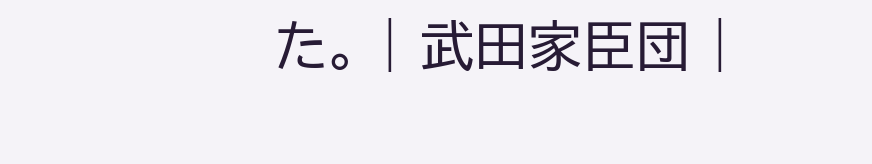た。 | 武田家臣団 |